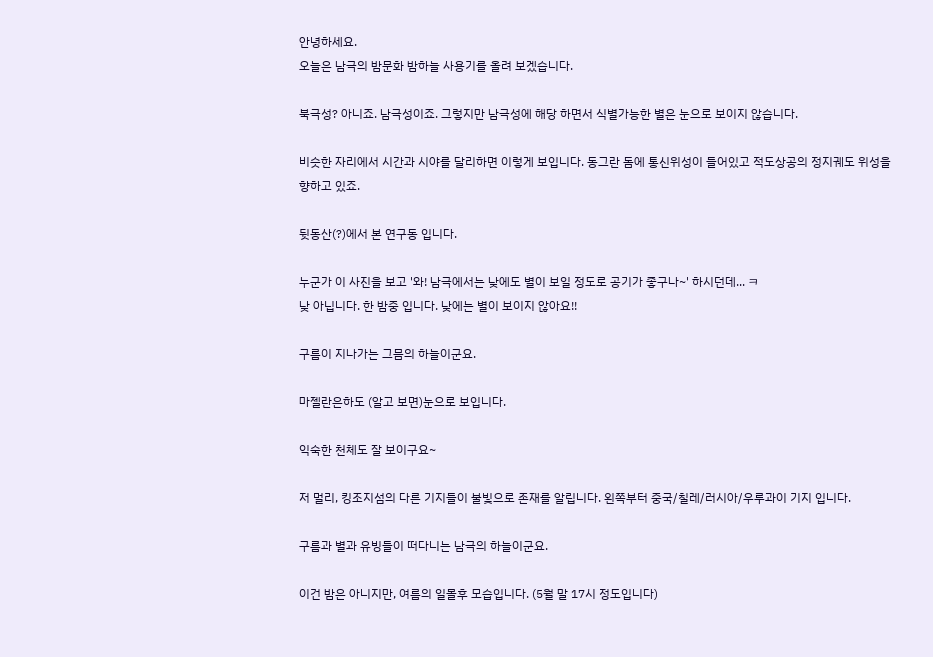안녕하세요.
오늘은 남극의 밤문화 밤하늘 사용기를 올려 보겠습니다.

북극성? 아니죠. 남극성이죠. 그렇지만 남극성에 해당 하면서 식별가능한 별은 눈으로 보이지 않습니다.

비슷한 자리에서 시간과 시야를 달리하면 이렇게 보입니다. 동그란 돔에 통신위성이 들어있고 적도상공의 정지궤도 위성을 향하고 있죠.

뒷동산(?)에서 본 연구동 입니다.

누군가 이 사진을 보고 '와! 남극에서는 낮에도 별이 보일 정도로 공기가 좋구나~' 하시던데... ㅋ
낮 아닙니다. 한 밤중 입니다. 낮에는 별이 보이지 않아요!!

구름이 지나가는 그믐의 하늘이군요.

마젤란은하도 (알고 보면)눈으로 보입니다.

익숙한 천체도 잘 보이구요~

저 멀리, 킹조지섬의 다른 기지들이 불빛으로 존재를 알립니다. 왼쪽부터 중국/칠레/러시아/우루과이 기지 입니다.

구름과 별과 유빙들이 떠다니는 남극의 하늘이군요.

이건 밤은 아니지만, 여름의 일몰후 모습입니다. (5월 말 17시 정도입니다)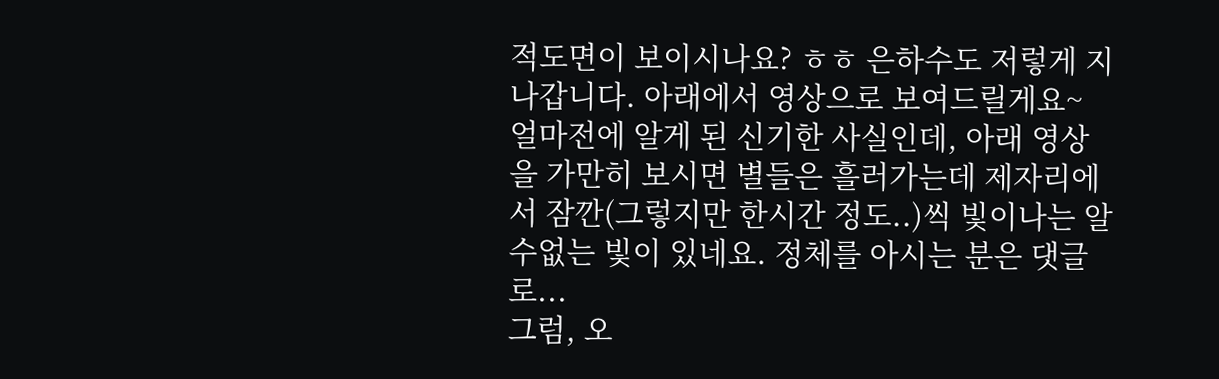적도면이 보이시나요? ㅎㅎ 은하수도 저렇게 지나갑니다. 아래에서 영상으로 보여드릴게요~ 얼마전에 알게 된 신기한 사실인데, 아래 영상을 가만히 보시면 별들은 흘러가는데 제자리에서 잠깐(그렇지만 한시간 정도..)씩 빛이나는 알수없는 빛이 있네요. 정체를 아시는 분은 댓글로...
그럼, 오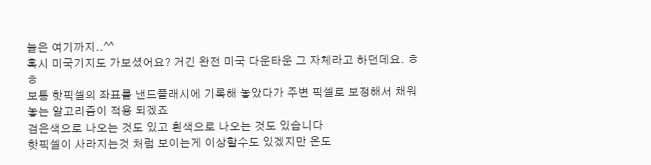늘은 여기까지..^^
혹시 미국기지도 가보셨어요? 거긴 완전 미국 다운타운 그 자체라고 하던데요. ㅎㅎ
보통 핫픽셀의 좌표를 낸드플래시에 기록해 놓았다가 주변 픽셀로 보정해서 채워놓는 알고리즘이 적용 되겠죠
검은색으로 나오는 것도 있고 흰색으로 나오는 것도 있습니다
핫픽셀이 사라지는것 처럼 보이는게 이상할수도 있겠지만 온도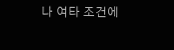나 여타 조건에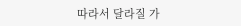따라서 달라질 가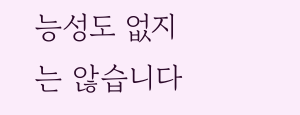능성도 없지는 않습니다